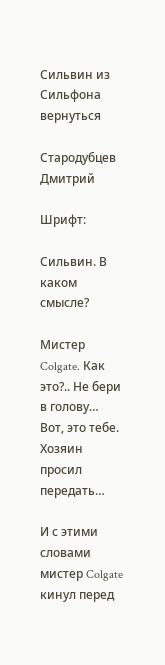Сильвин из Сильфона
вернуться

Стародубцев Дмитрий

Шрифт:

Сильвин. В каком смысле?

Мистер Colgate. Как это?.. Не бери в голову… Вот, это тебе. Хозяин просил передать…

И с этими словами мистер Colgate кинул перед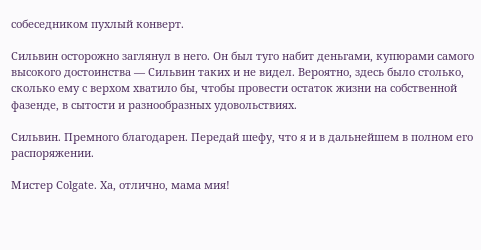собеседником пухлый конверт.

Сильвин осторожно заглянул в него. Он был туго набит деньгами, купюрами самого высокого достоинства — Сильвин таких и не видел. Вероятно, здесь было столько, сколько ему с верхом хватило бы, чтобы провести остаток жизни на собственной фазенде, в сытости и разнообразных удовольствиях.

Сильвин. Премного благодарен. Передай шефу, что я и в дальнейшем в полном его распоряжении.

Мистер Colgate. Ха, отлично, мама мия!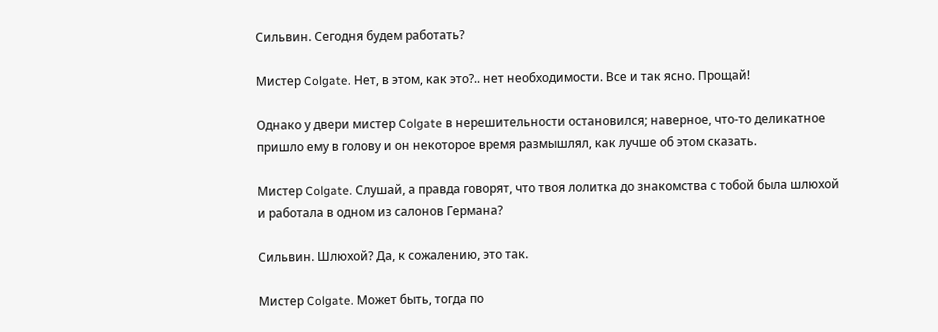Сильвин. Сегодня будем работать?

Мистер Colgate. Нет, в этом, как это?.. нет необходимости. Все и так ясно. Прощай!

Однако у двери мистер Colgate в нерешительности остановился; наверное, что-то деликатное пришло ему в голову и он некоторое время размышлял, как лучше об этом сказать.

Мистер Colgate. Слушай, а правда говорят, что твоя лолитка до знакомства с тобой была шлюхой и работала в одном из салонов Германа?

Сильвин. Шлюхой? Да, к сожалению, это так.

Мистер Colgate. Может быть, тогда по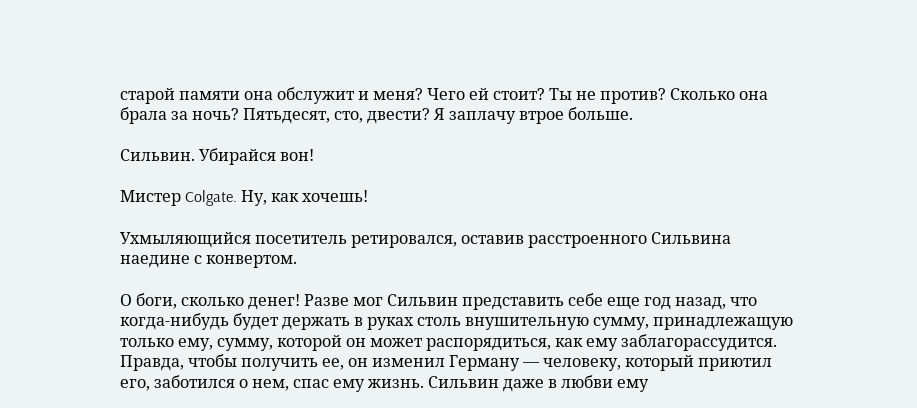старой памяти она обслужит и меня? Чего ей стоит? Ты не против? Сколько она брала за ночь? Пятьдесят, сто, двести? Я заплачу втрое больше.

Сильвин. Убирайся вон!

Мистер Colgate. Ну, как хочешь!

Ухмыляющийся посетитель ретировался, оставив расстроенного Сильвина наедине с конвертом.

О боги, сколько денег! Разве мог Сильвин представить себе еще год назад, что когда-нибудь будет держать в руках столь внушительную сумму, принадлежащую только ему, сумму, которой он может распорядиться, как ему заблагорассудится. Правда, чтобы получить ее, он изменил Герману — человеку, который приютил его, заботился о нем, спас ему жизнь. Сильвин даже в любви ему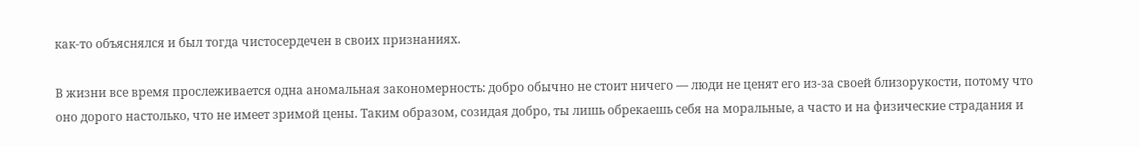как-то объяснялся и был тогда чистосердечен в своих признаниях.

В жизни все время прослеживается одна аномальная закономерность: добро обычно не стоит ничего — люди не ценят его из-за своей близорукости, потому что оно дорого настолько, что не имеет зримой цены. Таким образом, созидая добро, ты лишь обрекаешь себя на моральные, а часто и на физические страдания и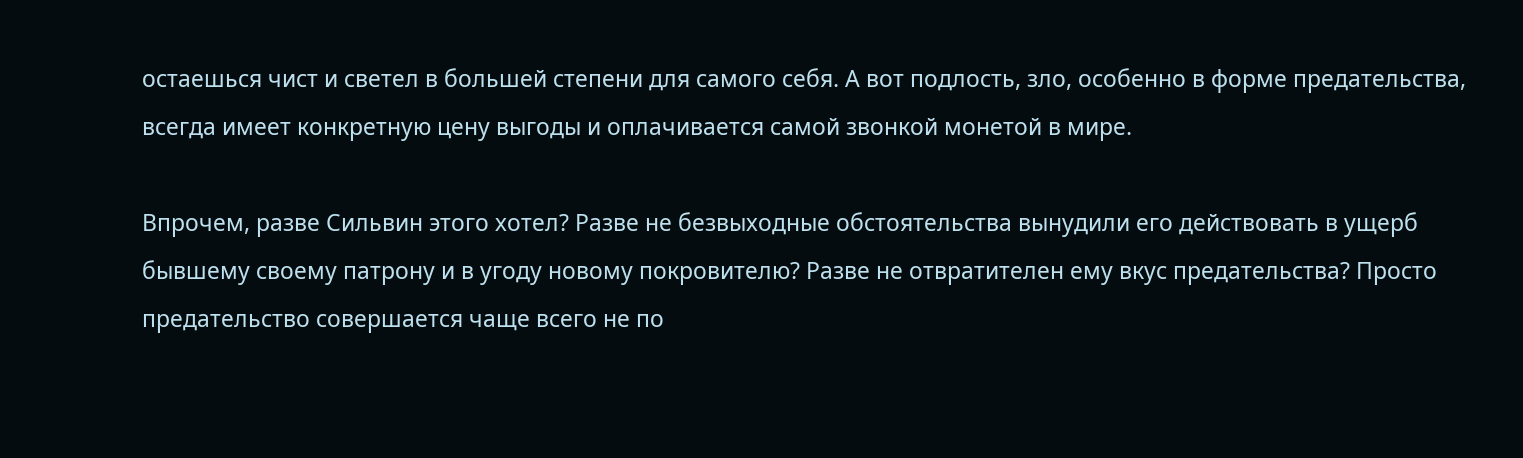остаешься чист и светел в большей степени для самого себя. А вот подлость, зло, особенно в форме предательства, всегда имеет конкретную цену выгоды и оплачивается самой звонкой монетой в мире.

Впрочем, разве Сильвин этого хотел? Разве не безвыходные обстоятельства вынудили его действовать в ущерб бывшему своему патрону и в угоду новому покровителю? Разве не отвратителен ему вкус предательства? Просто предательство совершается чаще всего не по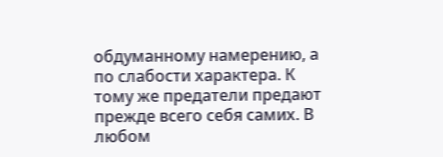обдуманному намерению, а по слабости характера. К тому же предатели предают прежде всего себя самих. В любом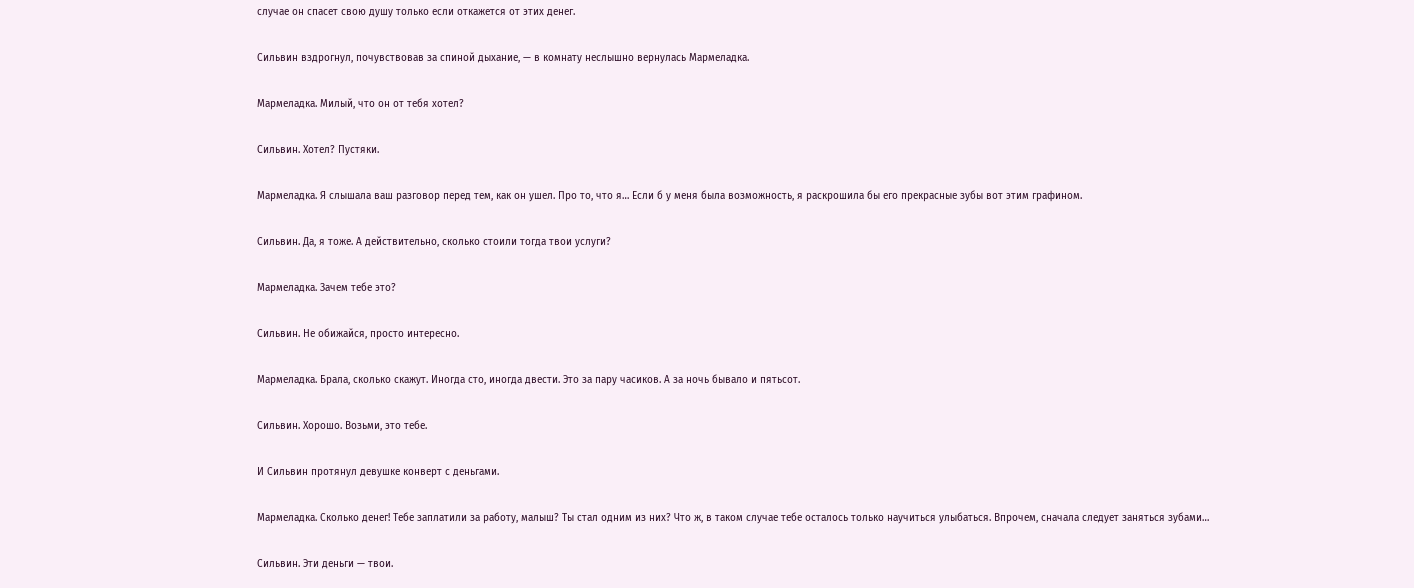случае он спасет свою душу только если откажется от этих денег.

Сильвин вздрогнул, почувствовав за спиной дыхание, — в комнату неслышно вернулась Мармеладка.

Мармеладка. Милый, что он от тебя хотел?

Сильвин. Хотел? Пустяки.

Мармеладка. Я слышала ваш разговор перед тем, как он ушел. Про то, что я… Если б у меня была возможность, я раскрошила бы его прекрасные зубы вот этим графином.

Сильвин. Да, я тоже. А действительно, сколько стоили тогда твои услуги?

Мармеладка. Зачем тебе это?

Сильвин. Не обижайся, просто интересно.

Мармеладка. Брала, сколько скажут. Иногда сто, иногда двести. Это за пару часиков. А за ночь бывало и пятьсот.

Сильвин. Хорошо. Возьми, это тебе.

И Сильвин протянул девушке конверт с деньгами.

Мармеладка. Сколько денег! Тебе заплатили за работу, малыш? Ты стал одним из них? Что ж, в таком случае тебе осталось только научиться улыбаться. Впрочем, сначала следует заняться зубами…

Сильвин. Эти деньги — твои.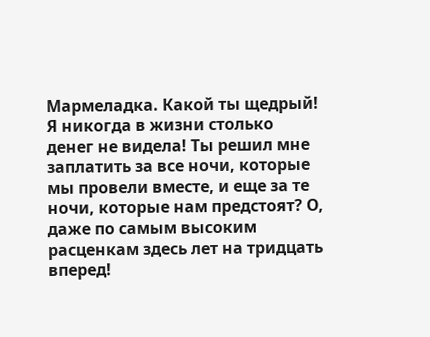Мармеладка. Какой ты щедрый! Я никогда в жизни столько денег не видела! Ты решил мне заплатить за все ночи, которые мы провели вместе, и еще за те ночи, которые нам предстоят? О, даже по самым высоким расценкам здесь лет на тридцать вперед!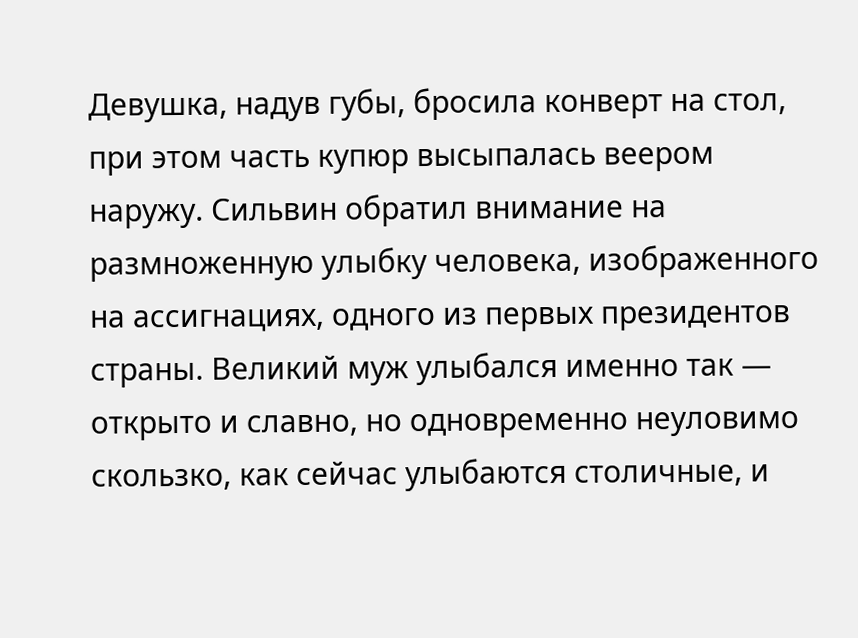Девушка, надув губы, бросила конверт на стол, при этом часть купюр высыпалась веером наружу. Сильвин обратил внимание на размноженную улыбку человека, изображенного на ассигнациях, одного из первых президентов страны. Великий муж улыбался именно так — открыто и славно, но одновременно неуловимо скользко, как сейчас улыбаются столичные, и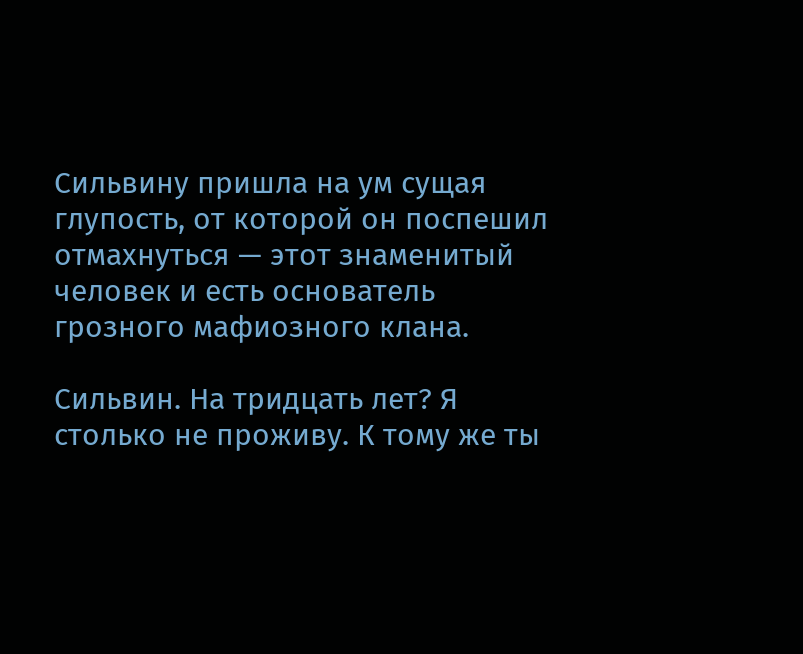Сильвину пришла на ум сущая глупость, от которой он поспешил отмахнуться — этот знаменитый человек и есть основатель грозного мафиозного клана.

Сильвин. На тридцать лет? Я столько не проживу. К тому же ты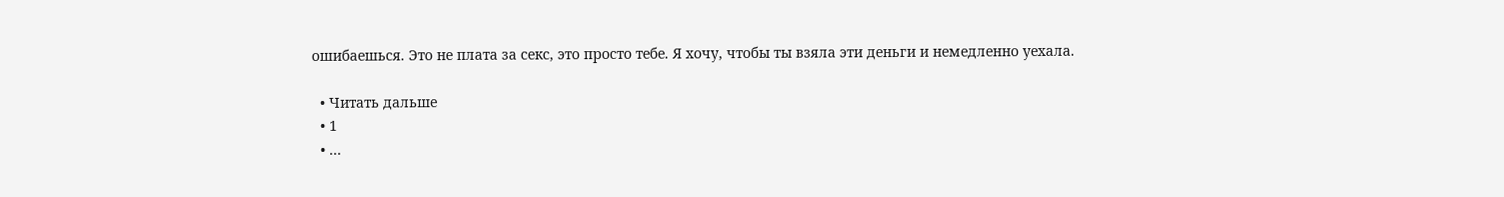ошибаешься. Это не плата за секс, это просто тебе. Я хочу, чтобы ты взяла эти деньги и немедленно уехала.

  • Читать дальше
  • 1
  • ...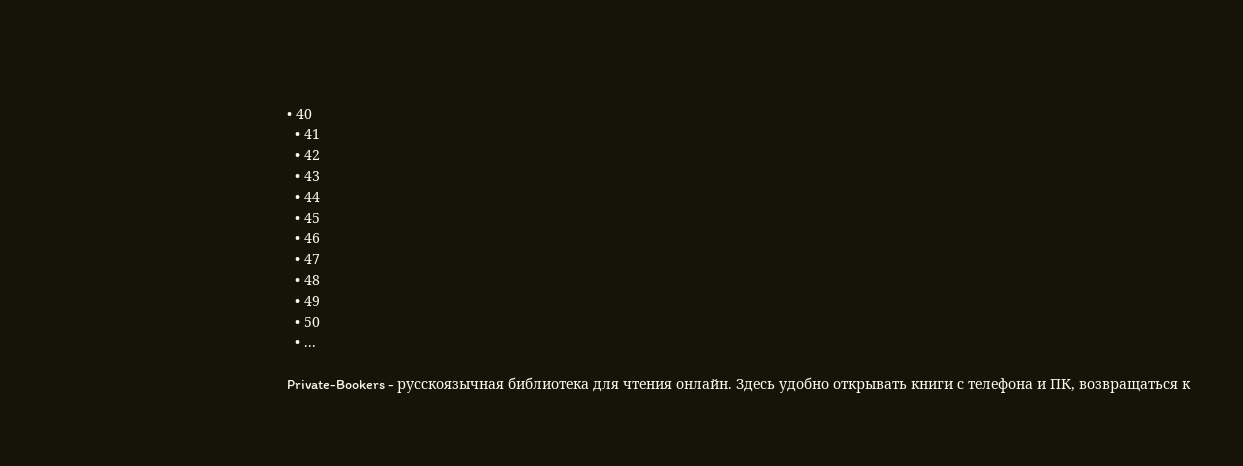• 40
  • 41
  • 42
  • 43
  • 44
  • 45
  • 46
  • 47
  • 48
  • 49
  • 50
  • ...

Private-Bookers - русскоязычная библиотека для чтения онлайн. Здесь удобно открывать книги с телефона и ПК, возвращаться к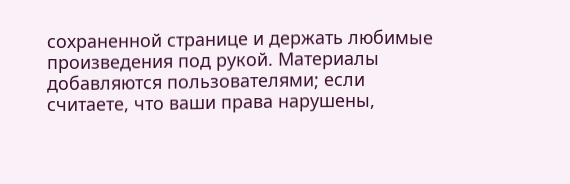сохраненной странице и держать любимые произведения под рукой. Материалы добавляются пользователями; если считаете, что ваши права нарушены,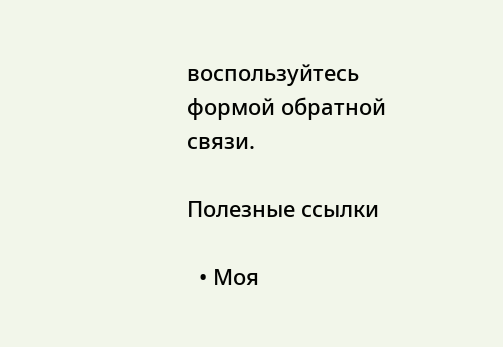воспользуйтесь формой обратной связи.

Полезные ссылки

  • Моя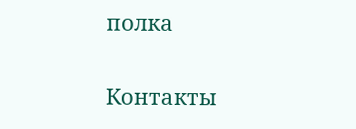полка

Контакты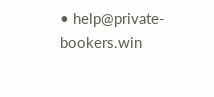• help@private-bookers.win